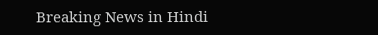Breaking News in Hindi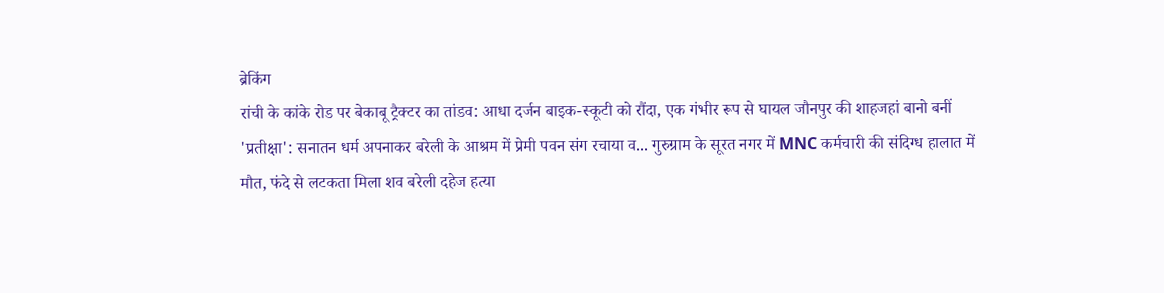ब्रेकिंग
रांची के कांके रोड पर बेकाबू ट्रैक्टर का तांडव: आधा दर्जन बाइक-स्कूटी को रौंदा, एक गंभीर रूप से घायल जौनपुर की शाहजहां बानो बनीं 'प्रतीक्षा': सनातन धर्म अपनाकर बरेली के आश्रम में प्रेमी पवन संग रचाया व... गुरुग्राम के सूरत नगर में MNC कर्मचारी की संदिग्ध हालात में मौत, फंदे से लटकता मिला शव बरेली दहेज हत्या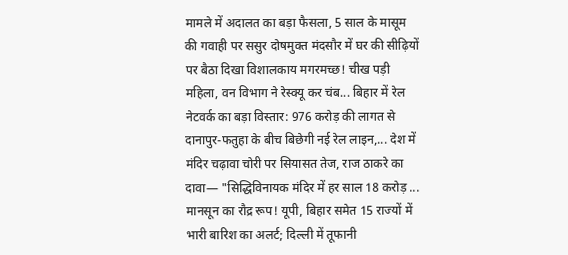मामले में अदालत का बड़ा फैसला, 5 साल के मासूम की गवाही पर ससुर दोषमुक्त मंदसौर में घर की सीढ़ियों पर बैठा दिखा विशालकाय मगरमच्छ! चीख पड़ी महिला, वन विभाग ने रेस्क्यू कर चंब... बिहार में रेल नेटवर्क का बड़ा विस्तार: 976 करोड़ की लागत से दानापुर-फतुहा के बीच बिछेगी नई रेल लाइन,... देश में मंदिर चढ़ावा चोरी पर सियासत तेज, राज ठाकरे का दावा— "सिद्धिविनायक मंदिर में हर साल 18 करोड़ ... मानसून का रौद्र रूप! यूपी, बिहार समेत 15 राज्यों में भारी बारिश का अलर्ट; दिल्ली में तूफानी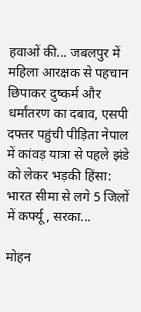हवाओं की... जबलपुर में महिला आरक्षक से पहचान छिपाकर दुष्कर्म और धर्मांतरण का दबाव, एसपी दफ्तर पहुंची पीड़िता नेपाल में कांवड़ यात्रा से पहले झंडे को लेकर भड़की हिंसा: भारत सीमा से लगे 5 जिलों में कर्फ्यू, सरका...

मोहन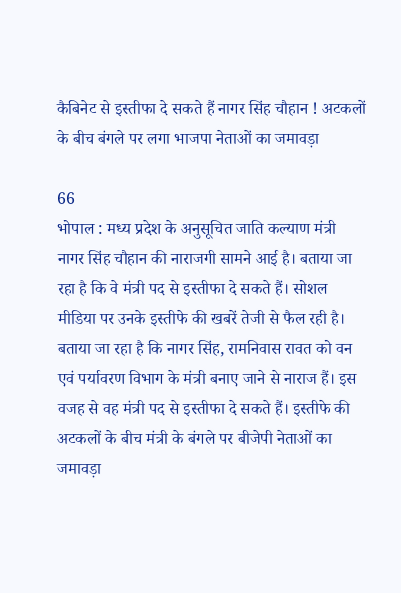कैबिनेट से इस्तीफा दे सकते हैं नागर सिंह चौहान ! अटकलों के बीच बंगले पर लगा भाजपा नेताओं का जमावड़ा

66
भोपाल : मध्य प्रदेश के अनुसूचित जाति कल्याण मंत्री नागर सिंह चौहान की नाराजगी सामने आई है। बताया जा रहा है कि वे मंत्री पद से इस्तीफा दे सकते हैं। सोशल मीडिया पर उनके इस्तीफे की खबरें तेजी से फैल रही है। बताया जा रहा है कि नागर सिंह, रामनिवास रावत को वन एवं पर्यावरण विभाग के मंत्री बनाए जाने से नाराज हैं। इस वजह से वह मंत्री पद से इस्तीफा दे सकते हैं। इस्तीफे की अटकलों के बीच मंत्री के बंगले पर बीजेपी नेताओं का जमावड़ा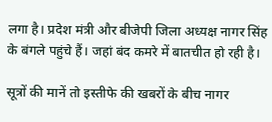लगा है। प्रदेश मंत्री और बीजेपी जिला अध्यक्ष नागर सिंह के बंगले पहुंचे हैं। जहां बंद कमरे में बातचीत हो रही है।

सूत्रों की मानें तो इस्तीफे की खबरों के बीच नागर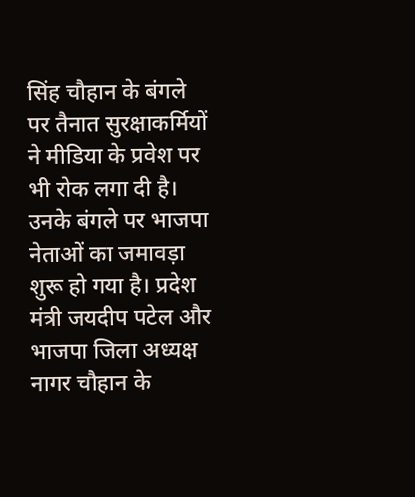सिंह चौहान के बंगले पर तैनात सुरक्षाकर्मियों ने मीडिया के प्रवेश पर भी रोक लगा दी है। उनके बंगले पर भाजपा नेताओं का जमावड़ा शुरू हो गया है। प्रदेश मंत्री जयदीप पटेल और भाजपा जिला अध्यक्ष नागर चौहान के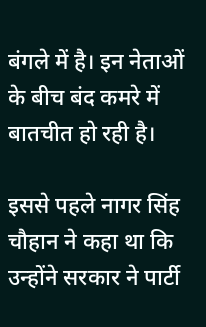बंगले में है। इन नेताओं के बीच बंद कमरे में बातचीत हो रही है।

इससे पहले नागर सिंह चौहान ने कहा था कि उन्होंने सरकार ने पार्टी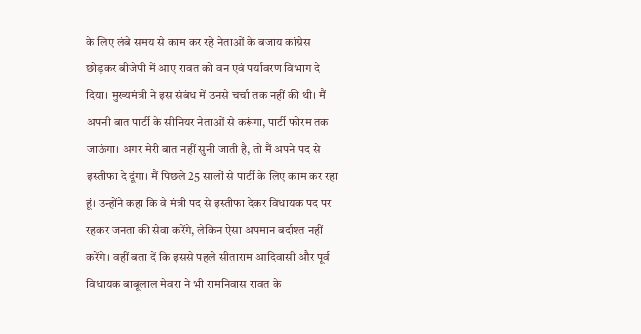के लिए लंबे समय से काम कर रहे नेताओं के बजाय कांग्रेस छोड़कर बीजेपी में आए रावत को वन एवं पर्यावरण विभाग दे दिया। मुख्यमंत्री ने इस संबंध में उनसे चर्चा तक नहीं की थी। मैं अपनी बात पार्टी के सीनियर नेताओं से करूंगा, पार्टी फोरम तक जाऊंगा। अगर मेरी बात नहीं सुनी जाती है, तो मैं अपने पद से इस्तीफा दे दूंगा। मैं पिछले 25 सालों से पार्टी के लिए काम कर रहा हूं। उन्होंने कहा कि वे मंत्री पद से इस्तीफा देकर विधायक पद पर रहकर जनता की सेवा करेंगे, लेकिन ऐसा अपमान बर्दाश्त नहीं करेंगे। वहीं बता दें कि इससे पहले सीताराम आदिवासी और पूर्व विधायक बाबूलाल मेवरा ने भी रामनिवास रावत के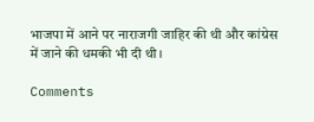भाजपा में आने पर नाराजगी जाहिर की थी और कांग्रेस में जाने की धमकी भी दी थी।

Comments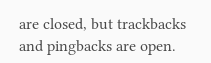are closed, but trackbacks and pingbacks are open.